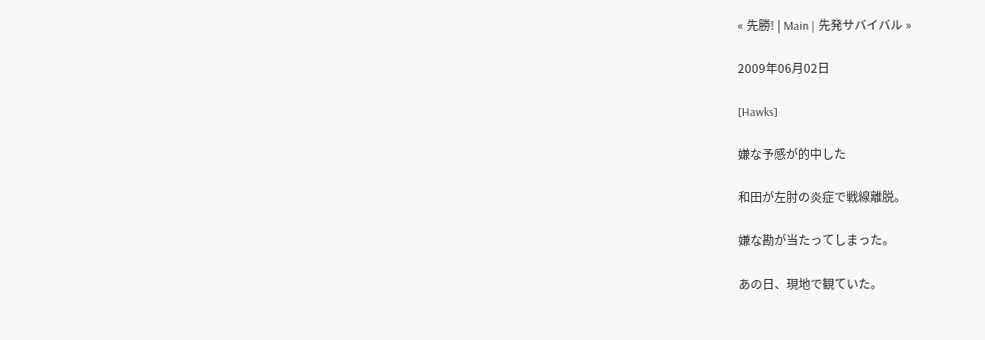« 先勝! | Main | 先発サバイバル »

2009年06月02日

[Hawks]

嫌な予感が的中した

和田が左肘の炎症で戦線離脱。

嫌な勘が当たってしまった。

あの日、現地で観ていた。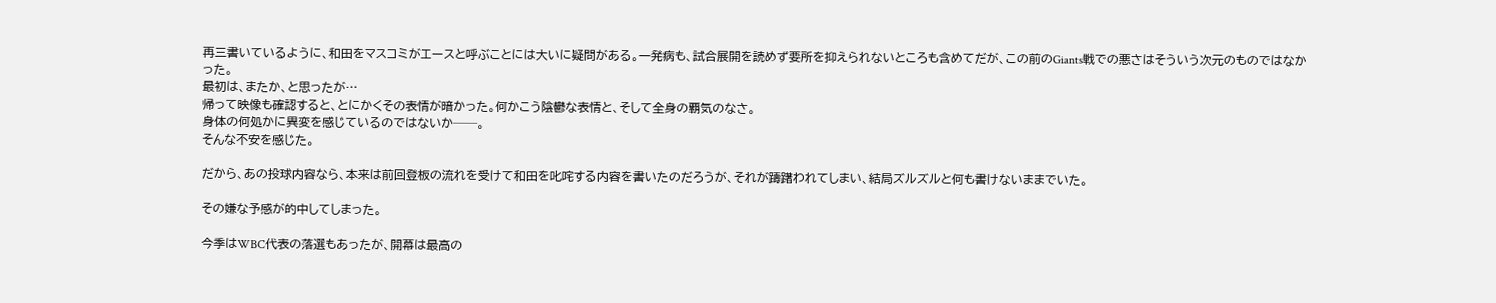再三書いているように、和田をマスコミがエースと呼ぶことには大いに疑問がある。一発病も、試合展開を読めず要所を抑えられないところも含めてだが、この前のGiants戦での悪さはそういう次元のものではなかった。
最初は、またか、と思ったが…
帰って映像も確認すると、とにかくその表情が暗かった。何かこう陰鬱な表情と、そして全身の覇気のなさ。
身体の何処かに異変を感じているのではないか──。
そんな不安を感じた。

だから、あの投球内容なら、本来は前回登板の流れを受けて和田を叱咤する内容を書いたのだろうが、それが躊躇われてしまい、結局ズルズルと何も書けないままでいた。

その嫌な予感が的中してしまった。

今季はWBC代表の落選もあったが、開幕は最高の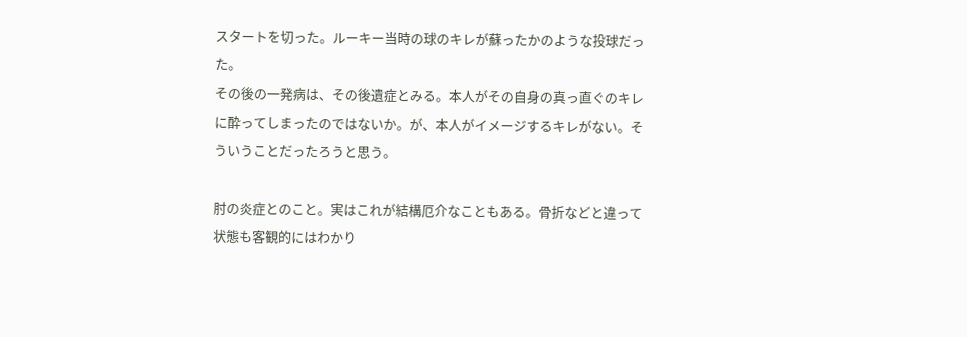スタートを切った。ルーキー当時の球のキレが蘇ったかのような投球だった。
その後の一発病は、その後遺症とみる。本人がその自身の真っ直ぐのキレに酔ってしまったのではないか。が、本人がイメージするキレがない。そういうことだったろうと思う。

肘の炎症とのこと。実はこれが結構厄介なこともある。骨折などと違って状態も客観的にはわかり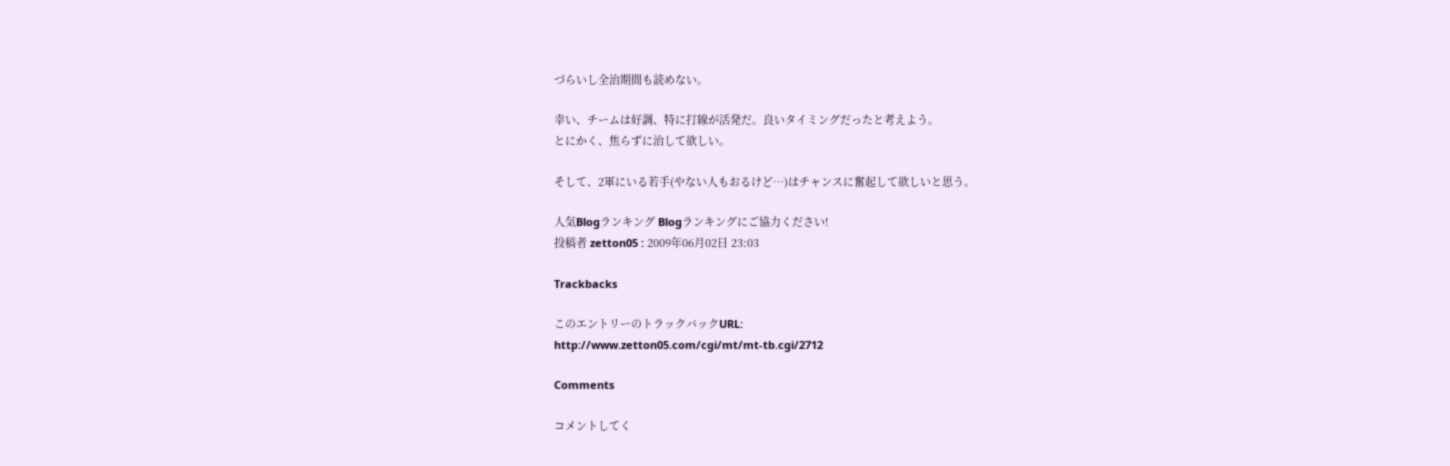づらいし全治期間も読めない。

幸い、チームは好調、特に打線が活発だ。良いタイミングだったと考えよう。
とにかく、焦らずに治して欲しい。

そして、2軍にいる若手(やない人もおるけど…)はチャンスに奮起して欲しいと思う。

人気Blogランキング Blogランキングにご協力ください!
投稿者 zetton05 : 2009年06月02日 23:03

Trackbacks

このエントリーのトラックバックURL:
http://www.zetton05.com/cgi/mt/mt-tb.cgi/2712

Comments

コメントしてく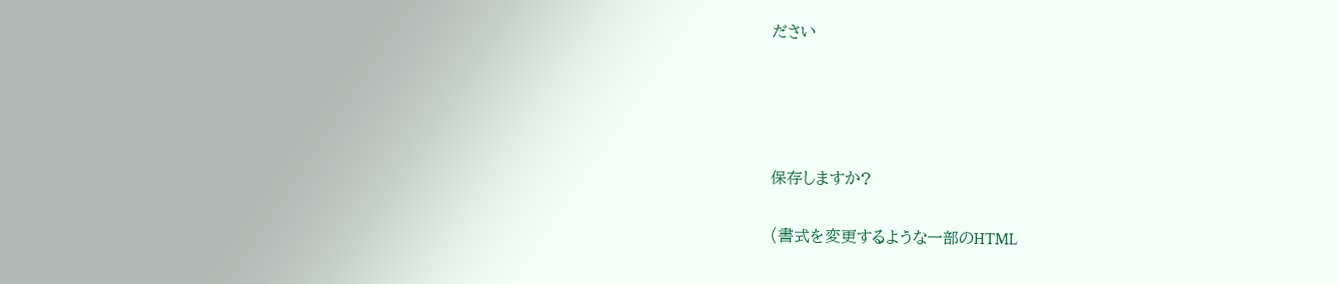ださい




保存しますか?

(書式を変更するような一部のHTML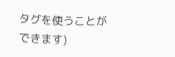タグを使うことができます)